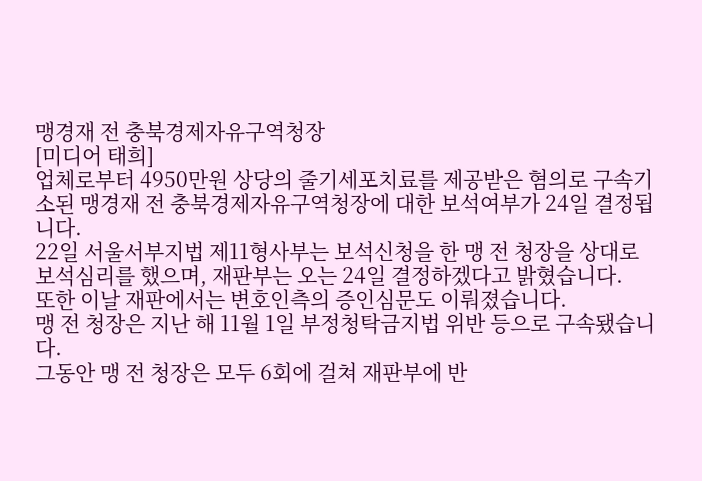맹경재 전 충북경제자유구역청장
[미디어 태희]
업체로부터 4950만원 상당의 줄기세포치료를 제공받은 혐의로 구속기소된 맹경재 전 충북경제자유구역청장에 대한 보석여부가 24일 결정됩니다.
22일 서울서부지법 제11형사부는 보석신청을 한 맹 전 청장을 상대로 보석심리를 했으며, 재판부는 오는 24일 결정하겠다고 밝혔습니다.
또한 이날 재판에서는 변호인측의 증인심문도 이뤄졌습니다.
맹 전 청장은 지난 해 11월 1일 부정청탁금지법 위반 등으로 구속됐습니다.
그동안 맹 전 청장은 모두 6회에 걸쳐 재판부에 반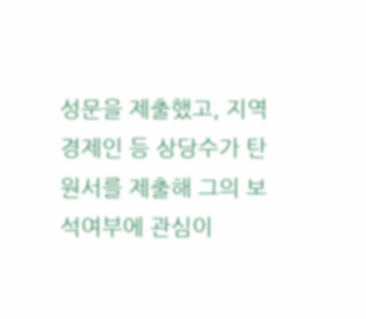성문을 제출했고, 지역 경제인 등 상당수가 탄원서를 제출해 그의 보석여부에 관심이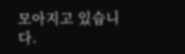모아지고 있습니다.